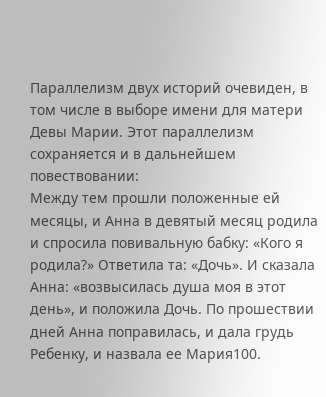Параллелизм двух историй очевиден, в том числе в выборе имени для матери Девы Марии. Этот параллелизм сохраняется и в дальнейшем повествовании:
Между тем прошли положенные ей месяцы, и Анна в девятый месяц родила и спросила повивальную бабку: «Кого я родила?» Ответила та: «Дочь». И сказала Анна: «возвысилась душа моя в этот день», и положила Дочь. По прошествии дней Анна поправилась, и дала грудь Ребенку, и назвала ее Мария100.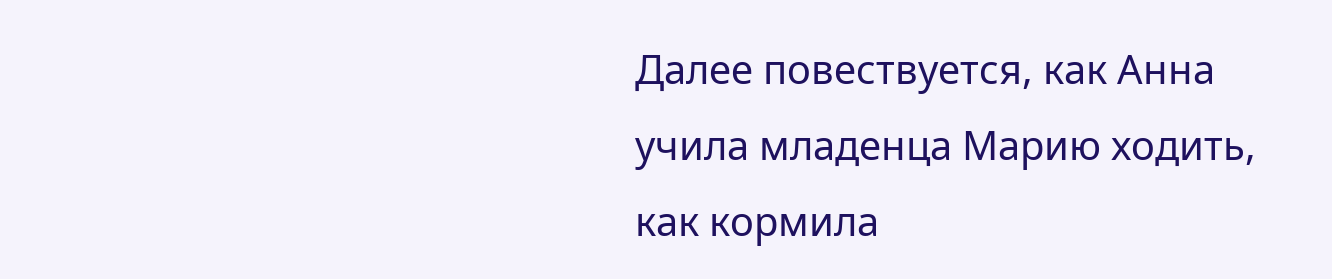Далее повествуется, как Анна учила младенца Марию ходить, как кормила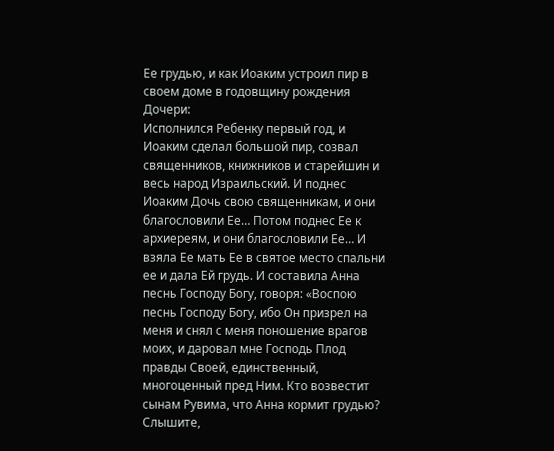Ее грудью, и как Иоаким устроил пир в своем доме в годовщину рождения Дочери:
Исполнился Ребенку первый год, и Иоаким сделал большой пир, созвал священников, книжников и старейшин и весь народ Израильский. И поднес Иоаким Дочь свою священникам, и они благословили Ее… Потом поднес Ее к архиереям, и они благословили Ее… И взяла Ее мать Ее в святое место спальни ее и дала Ей грудь. И составила Анна песнь Господу Богу, говоря: «Воспою песнь Господу Богу, ибо Он призрел на меня и снял с меня поношение врагов моих, и даровал мне Господь Плод правды Своей, единственный, многоценный пред Ним. Кто возвестит сынам Рувима, что Анна кормит грудью? Слышите,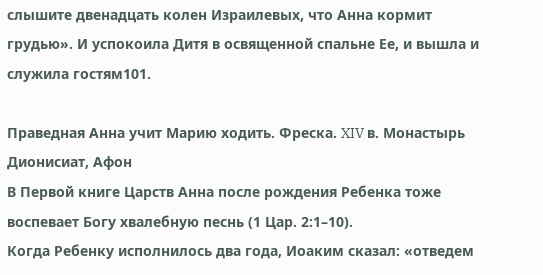слышите двенадцать колен Израилевых, что Анна кормит грудью». И успокоила Дитя в освященной спальне Ее, и вышла и служила гостям101.

Праведная Анна учит Марию ходить. Фреска. XIV в. Монастырь Дионисиат, Афон
В Первой книге Царств Анна после рождения Ребенка тоже воспевает Богу хвалебную песнь (1 Цар. 2:1–10).
Когда Ребенку исполнилось два года, Иоаким сказал: «отведем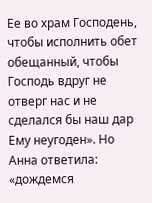Ее во храм Господень, чтобы исполнить обет обещанный, чтобы Господь вдруг не отверг нас и не сделался бы наш дар Ему неугоден». Но Анна ответила: «дождемся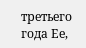третьего года Ее,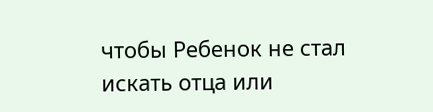чтобы Ребенок не стал искать отца или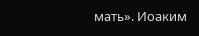мать». Иоаким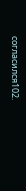согласился102.